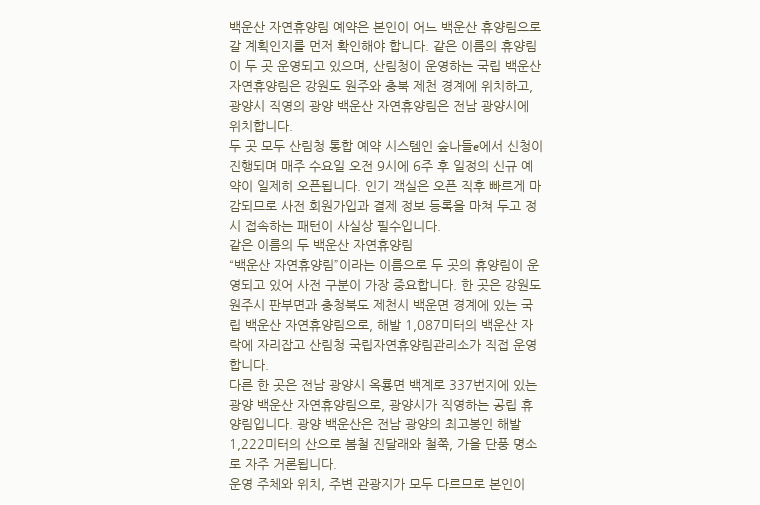백운산 자연휴양림 예약은 본인이 어느 백운산 휴양림으로 갈 계획인지를 먼저 확인해야 합니다. 같은 이름의 휴양림이 두 곳 운영되고 있으며, 산림청이 운영하는 국립 백운산 자연휴양림은 강원도 원주와 충북 제천 경계에 위치하고, 광양시 직영의 광양 백운산 자연휴양림은 전남 광양시에 위치합니다.
두 곳 모두 산림청 통합 예약 시스템인 숲나들e에서 신청이 진행되며 매주 수요일 오전 9시에 6주 후 일정의 신규 예약이 일제히 오픈됩니다. 인기 객실은 오픈 직후 빠르게 마감되므로 사전 회원가입과 결제 정보 등록을 마쳐 두고 정시 접속하는 패턴이 사실상 필수입니다.
같은 이름의 두 백운산 자연휴양림
“백운산 자연휴양림”이라는 이름으로 두 곳의 휴양림이 운영되고 있어 사전 구분이 가장 중요합니다. 한 곳은 강원도 원주시 판부면과 충청북도 제천시 백운면 경계에 있는 국립 백운산 자연휴양림으로, 해발 1,087미터의 백운산 자락에 자리잡고 산림청 국립자연휴양림관리소가 직접 운영합니다.
다른 한 곳은 전남 광양시 옥룡면 백계로 337번지에 있는 광양 백운산 자연휴양림으로, 광양시가 직영하는 공립 휴양림입니다. 광양 백운산은 전남 광양의 최고봉인 해발 1,222미터의 산으로 봄철 진달래와 철쭉, 가을 단풍 명소로 자주 거론됩니다.
운영 주체와 위치, 주변 관광지가 모두 다르므로 본인이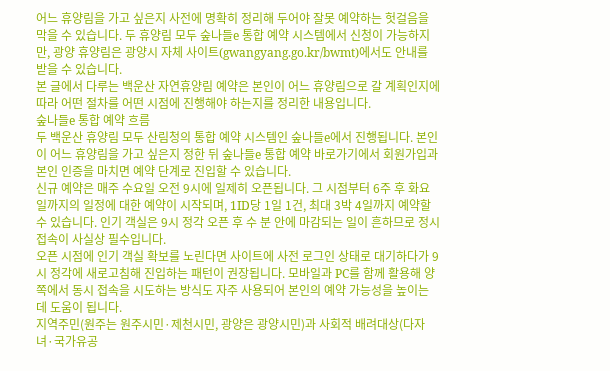어느 휴양림을 가고 싶은지 사전에 명확히 정리해 두어야 잘못 예약하는 헛걸음을 막을 수 있습니다. 두 휴양림 모두 숲나들e 통합 예약 시스템에서 신청이 가능하지만, 광양 휴양림은 광양시 자체 사이트(gwangyang.go.kr/bwmt)에서도 안내를 받을 수 있습니다.
본 글에서 다루는 백운산 자연휴양림 예약은 본인이 어느 휴양림으로 갈 계획인지에 따라 어떤 절차를 어떤 시점에 진행해야 하는지를 정리한 내용입니다.
숲나들e 통합 예약 흐름
두 백운산 휴양림 모두 산림청의 통합 예약 시스템인 숲나들e에서 진행됩니다. 본인이 어느 휴양림을 가고 싶은지 정한 뒤 숲나들e 통합 예약 바로가기에서 회원가입과 본인 인증을 마치면 예약 단계로 진입할 수 있습니다.
신규 예약은 매주 수요일 오전 9시에 일제히 오픈됩니다. 그 시점부터 6주 후 화요일까지의 일정에 대한 예약이 시작되며, 1ID당 1일 1건, 최대 3박 4일까지 예약할 수 있습니다. 인기 객실은 9시 정각 오픈 후 수 분 안에 마감되는 일이 흔하므로 정시 접속이 사실상 필수입니다.
오픈 시점에 인기 객실 확보를 노린다면 사이트에 사전 로그인 상태로 대기하다가 9시 정각에 새로고침해 진입하는 패턴이 권장됩니다. 모바일과 PC를 함께 활용해 양쪽에서 동시 접속을 시도하는 방식도 자주 사용되어 본인의 예약 가능성을 높이는 데 도움이 됩니다.
지역주민(원주는 원주시민·제천시민, 광양은 광양시민)과 사회적 배려대상(다자녀·국가유공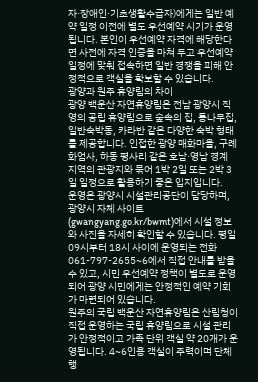자·장애인·기초생활수급자)에게는 일반 예약 일정 이전에 별도 우선예약 시기가 운영됩니다. 본인이 우선예약 자격에 해당한다면 사전에 자격 인증을 마쳐 두고 우선예약 일정에 맞춰 접속하면 일반 경쟁을 피해 안정적으로 객실을 확보할 수 있습니다.
광양과 원주 휴양림의 차이
광양 백운산 자연휴양림은 전남 광양시 직영의 공립 휴양림으로 숲속의 집, 통나무집, 일반숙박동, 카라반 같은 다양한 숙박 형태를 제공합니다. 인접한 광양 매화마을, 구례 화엄사, 하동 평사리 같은 호남·영남 경계 지역의 관광지와 묶어 1박 2일 또는 2박 3일 일정으로 활용하기 좋은 입지입니다.
운영은 광양시 시설관리공단이 담당하며, 광양시 자체 사이트(gwangyang.go.kr/bwmt)에서 시설 정보와 사진을 자세히 확인할 수 있습니다. 평일 09시부터 18시 사이에 운영되는 전화 061-797-2655~6에서 직접 안내를 받을 수 있고, 시민 우선예약 정책이 별도로 운영되어 광양 시민에게는 안정적인 예약 기회가 마련되어 있습니다.
원주의 국립 백운산 자연휴양림은 산림청이 직접 운영하는 국립 휴양림으로 시설 관리가 안정적이고 가족 단위 객실 약 20개가 운영됩니다. 4~6인용 객실이 주력이며 단체 행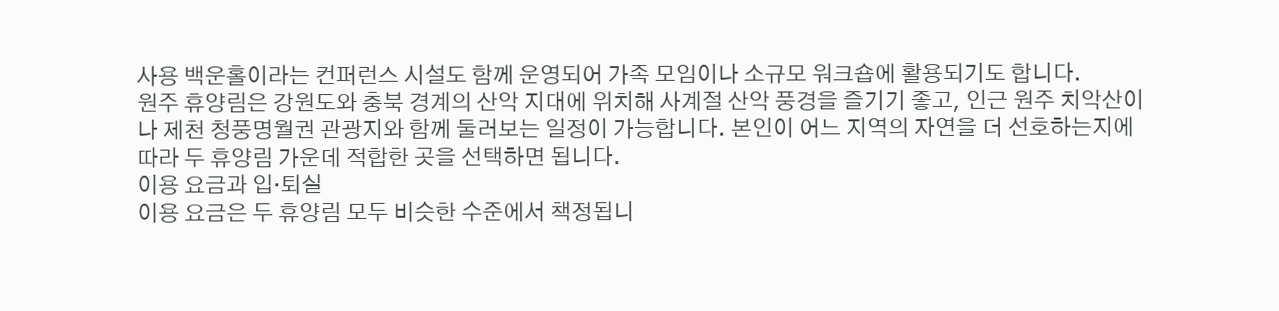사용 백운홀이라는 컨퍼런스 시설도 함께 운영되어 가족 모임이나 소규모 워크숍에 활용되기도 합니다.
원주 휴양림은 강원도와 충북 경계의 산악 지대에 위치해 사계절 산악 풍경을 즐기기 좋고, 인근 원주 치악산이나 제천 청풍명월권 관광지와 함께 둘러보는 일정이 가능합니다. 본인이 어느 지역의 자연을 더 선호하는지에 따라 두 휴양림 가운데 적합한 곳을 선택하면 됩니다.
이용 요금과 입·퇴실
이용 요금은 두 휴양림 모두 비슷한 수준에서 책정됩니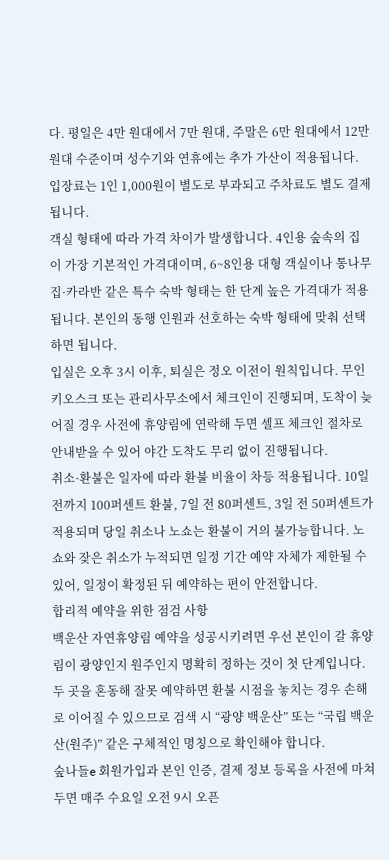다. 평일은 4만 원대에서 7만 원대, 주말은 6만 원대에서 12만 원대 수준이며 성수기와 연휴에는 추가 가산이 적용됩니다. 입장료는 1인 1,000원이 별도로 부과되고 주차료도 별도 결제됩니다.
객실 형태에 따라 가격 차이가 발생합니다. 4인용 숲속의 집이 가장 기본적인 가격대이며, 6~8인용 대형 객실이나 통나무집·카라반 같은 특수 숙박 형태는 한 단계 높은 가격대가 적용됩니다. 본인의 동행 인원과 선호하는 숙박 형태에 맞춰 선택하면 됩니다.
입실은 오후 3시 이후, 퇴실은 정오 이전이 원칙입니다. 무인 키오스크 또는 관리사무소에서 체크인이 진행되며, 도착이 늦어질 경우 사전에 휴양림에 연락해 두면 셀프 체크인 절차로 안내받을 수 있어 야간 도착도 무리 없이 진행됩니다.
취소·환불은 일자에 따라 환불 비율이 차등 적용됩니다. 10일 전까지 100퍼센트 환불, 7일 전 80퍼센트, 3일 전 50퍼센트가 적용되며 당일 취소나 노쇼는 환불이 거의 불가능합니다. 노쇼와 잦은 취소가 누적되면 일정 기간 예약 자체가 제한될 수 있어, 일정이 확정된 뒤 예약하는 편이 안전합니다.
합리적 예약을 위한 점검 사항
백운산 자연휴양림 예약을 성공시키려면 우선 본인이 갈 휴양림이 광양인지 원주인지 명확히 정하는 것이 첫 단계입니다. 두 곳을 혼동해 잘못 예약하면 환불 시점을 놓치는 경우 손해로 이어질 수 있으므로 검색 시 “광양 백운산” 또는 “국립 백운산(원주)” 같은 구체적인 명칭으로 확인해야 합니다.
숲나들e 회원가입과 본인 인증, 결제 정보 등록을 사전에 마쳐 두면 매주 수요일 오전 9시 오픈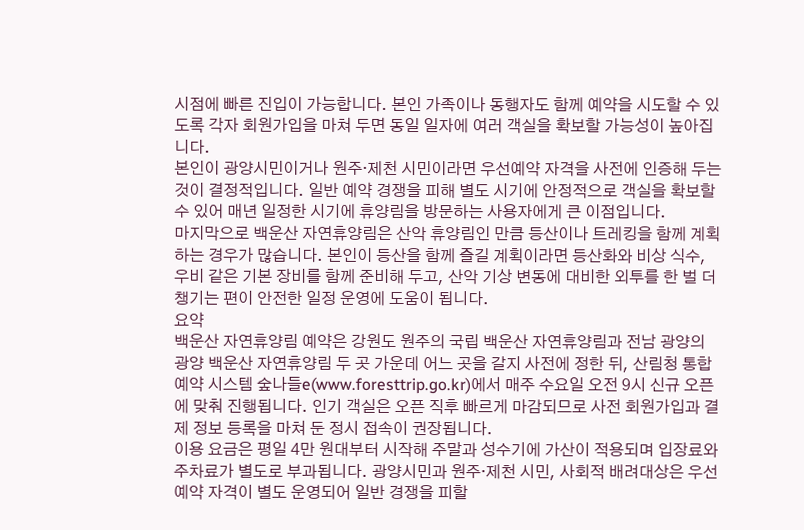시점에 빠른 진입이 가능합니다. 본인 가족이나 동행자도 함께 예약을 시도할 수 있도록 각자 회원가입을 마쳐 두면 동일 일자에 여러 객실을 확보할 가능성이 높아집니다.
본인이 광양시민이거나 원주·제천 시민이라면 우선예약 자격을 사전에 인증해 두는 것이 결정적입니다. 일반 예약 경쟁을 피해 별도 시기에 안정적으로 객실을 확보할 수 있어 매년 일정한 시기에 휴양림을 방문하는 사용자에게 큰 이점입니다.
마지막으로 백운산 자연휴양림은 산악 휴양림인 만큼 등산이나 트레킹을 함께 계획하는 경우가 많습니다. 본인이 등산을 함께 즐길 계획이라면 등산화와 비상 식수, 우비 같은 기본 장비를 함께 준비해 두고, 산악 기상 변동에 대비한 외투를 한 벌 더 챙기는 편이 안전한 일정 운영에 도움이 됩니다.
요약
백운산 자연휴양림 예약은 강원도 원주의 국립 백운산 자연휴양림과 전남 광양의 광양 백운산 자연휴양림 두 곳 가운데 어느 곳을 갈지 사전에 정한 뒤, 산림청 통합 예약 시스템 숲나들e(www.foresttrip.go.kr)에서 매주 수요일 오전 9시 신규 오픈에 맞춰 진행됩니다. 인기 객실은 오픈 직후 빠르게 마감되므로 사전 회원가입과 결제 정보 등록을 마쳐 둔 정시 접속이 권장됩니다.
이용 요금은 평일 4만 원대부터 시작해 주말과 성수기에 가산이 적용되며 입장료와 주차료가 별도로 부과됩니다. 광양시민과 원주·제천 시민, 사회적 배려대상은 우선예약 자격이 별도 운영되어 일반 경쟁을 피할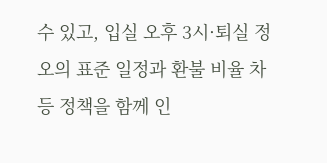수 있고, 입실 오후 3시·퇴실 정오의 표준 일정과 환불 비율 차등 정책을 함께 인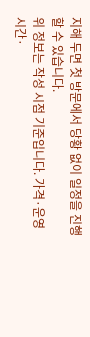지해 두면 첫 방문에서 당황 없이 일정을 진행할 수 있습니다.
위 정보는 작성 시점 기준입니다. 가격·운영시간·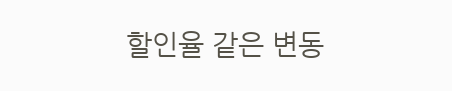할인율 같은 변동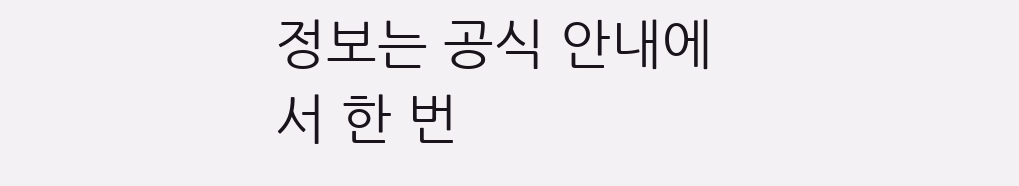정보는 공식 안내에서 한 번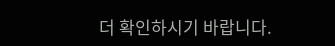더 확인하시기 바랍니다.